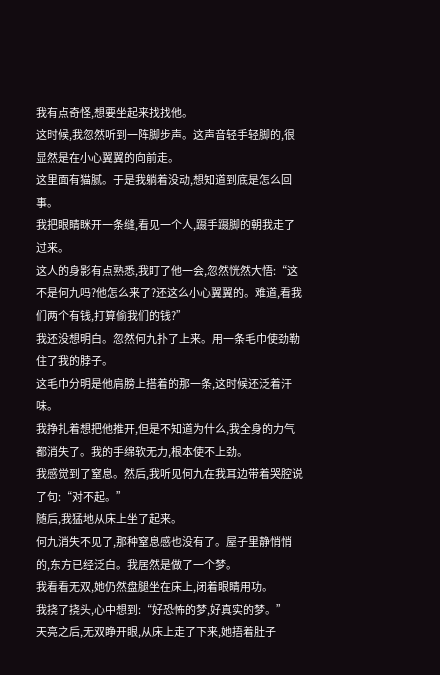我有点奇怪,想要坐起来找找他。
这时候,我忽然听到一阵脚步声。这声音轻手轻脚的,很显然是在小心翼翼的向前走。
这里面有猫腻。于是我躺着没动,想知道到底是怎么回事。
我把眼睛眯开一条缝,看见一个人,蹑手蹑脚的朝我走了过来。
这人的身影有点熟悉,我盯了他一会,忽然恍然大悟:“这不是何九吗?他怎么来了?还这么小心翼翼的。难道,看我们两个有钱,打算偷我们的钱?”
我还没想明白。忽然何九扑了上来。用一条毛巾使劲勒住了我的脖子。
这毛巾分明是他肩膀上搭着的那一条,这时候还泛着汗味。
我挣扎着想把他推开,但是不知道为什么,我全身的力气都消失了。我的手绵软无力,根本使不上劲。
我感觉到了窒息。然后,我听见何九在我耳边带着哭腔说了句:“对不起。”
随后,我猛地从床上坐了起来。
何九消失不见了,那种窒息感也没有了。屋子里静悄悄的,东方已经泛白。我居然是做了一个梦。
我看看无双,她仍然盘腿坐在床上,闭着眼睛用功。
我挠了挠头,心中想到:“好恐怖的梦,好真实的梦。”
天亮之后,无双睁开眼,从床上走了下来,她捂着肚子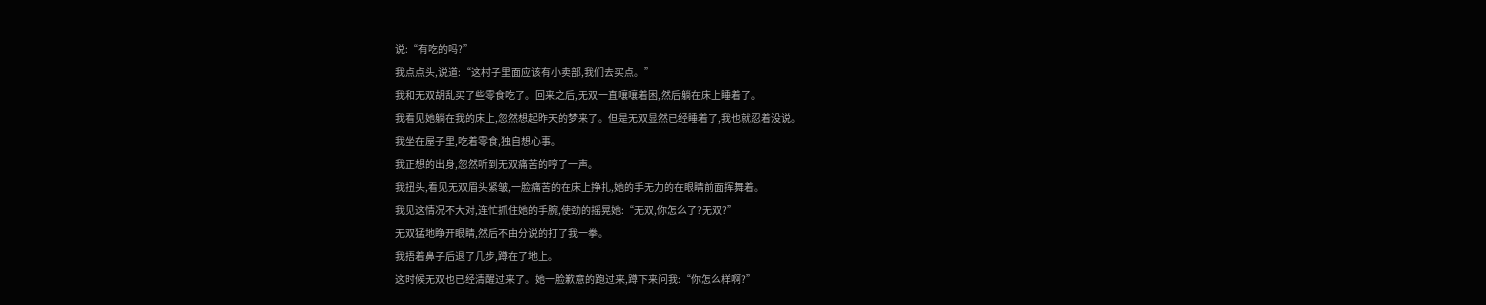说:“有吃的吗?”
我点点头,说道:“这村子里面应该有小卖部,我们去买点。”
我和无双胡乱买了些零食吃了。回来之后,无双一直嚷嚷着困,然后躺在床上睡着了。
我看见她躺在我的床上,忽然想起昨天的梦来了。但是无双显然已经睡着了,我也就忍着没说。
我坐在屋子里,吃着零食,独自想心事。
我正想的出身,忽然听到无双痛苦的哼了一声。
我扭头,看见无双眉头紧皱,一脸痛苦的在床上挣扎,她的手无力的在眼睛前面挥舞着。
我见这情况不大对,连忙抓住她的手腕,使劲的摇晃她:“无双,你怎么了?无双?”
无双猛地睁开眼睛,然后不由分说的打了我一拳。
我捂着鼻子后退了几步,蹲在了地上。
这时候无双也已经清醒过来了。她一脸歉意的跑过来,蹲下来问我:“你怎么样啊?”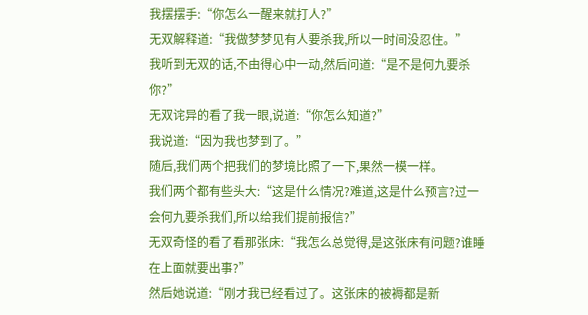我摆摆手:“你怎么一醒来就打人?”
无双解释道:“我做梦梦见有人要杀我,所以一时间没忍住。”
我听到无双的话,不由得心中一动,然后问道:“是不是何九要杀你?”
无双诧异的看了我一眼,说道:“你怎么知道?”
我说道:“因为我也梦到了。”
随后,我们两个把我们的梦境比照了一下,果然一模一样。
我们两个都有些头大:“这是什么情况?难道,这是什么预言?过一会何九要杀我们,所以给我们提前报信?”
无双奇怪的看了看那张床:“我怎么总觉得,是这张床有问题?谁睡在上面就要出事?”
然后她说道:“刚才我已经看过了。这张床的被褥都是新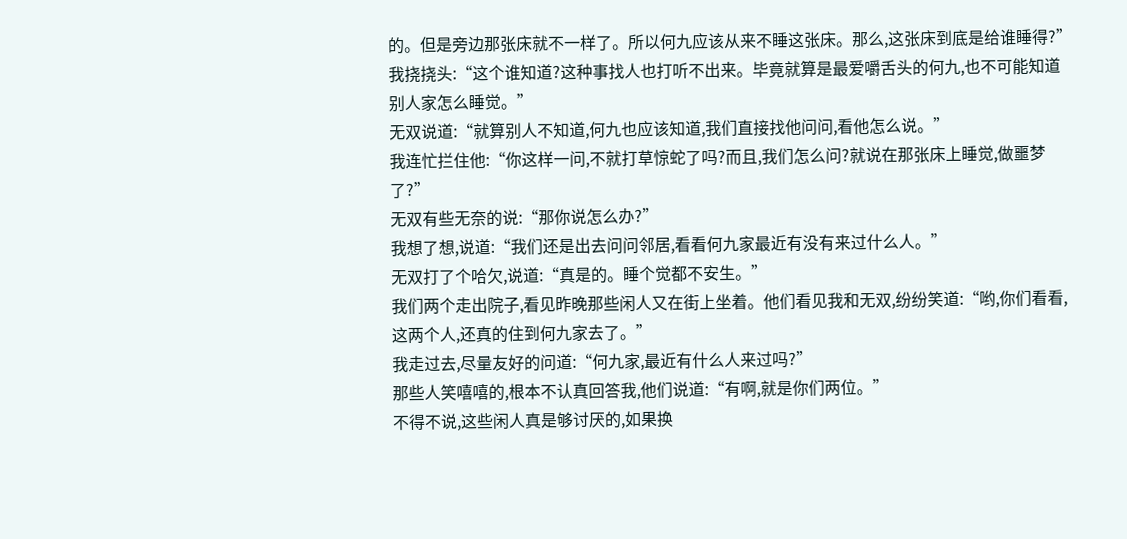的。但是旁边那张床就不一样了。所以何九应该从来不睡这张床。那么,这张床到底是给谁睡得?”
我挠挠头:“这个谁知道?这种事找人也打听不出来。毕竟就算是最爱嚼舌头的何九,也不可能知道别人家怎么睡觉。”
无双说道:“就算别人不知道,何九也应该知道,我们直接找他问问,看他怎么说。”
我连忙拦住他:“你这样一问,不就打草惊蛇了吗?而且,我们怎么问?就说在那张床上睡觉,做噩梦了?”
无双有些无奈的说:“那你说怎么办?”
我想了想,说道:“我们还是出去问问邻居,看看何九家最近有没有来过什么人。”
无双打了个哈欠,说道:“真是的。睡个觉都不安生。”
我们两个走出院子,看见昨晚那些闲人又在街上坐着。他们看见我和无双,纷纷笑道:“哟,你们看看,这两个人,还真的住到何九家去了。”
我走过去,尽量友好的问道:“何九家,最近有什么人来过吗?”
那些人笑嘻嘻的,根本不认真回答我,他们说道:“有啊,就是你们两位。”
不得不说,这些闲人真是够讨厌的,如果换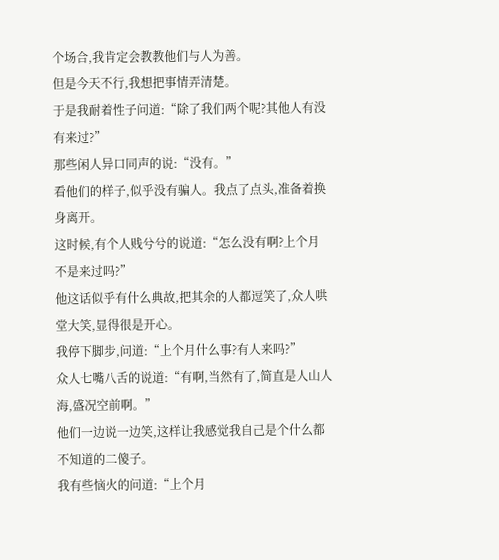个场合,我肯定会教教他们与人为善。
但是今天不行,我想把事情弄清楚。
于是我耐着性子问道:“除了我们两个呢?其他人有没有来过?”
那些闲人异口同声的说:“没有。”
看他们的样子,似乎没有骗人。我点了点头,准备着换身离开。
这时候,有个人贱兮兮的说道:“怎么没有啊?上个月不是来过吗?”
他这话似乎有什么典故,把其余的人都逗笑了,众人哄堂大笑,显得很是开心。
我停下脚步,问道:“上个月什么事?有人来吗?”
众人七嘴八舌的说道:“有啊,当然有了,简直是人山人海,盛况空前啊。”
他们一边说一边笑,这样让我感觉我自己是个什么都不知道的二傻子。
我有些恼火的问道:“上个月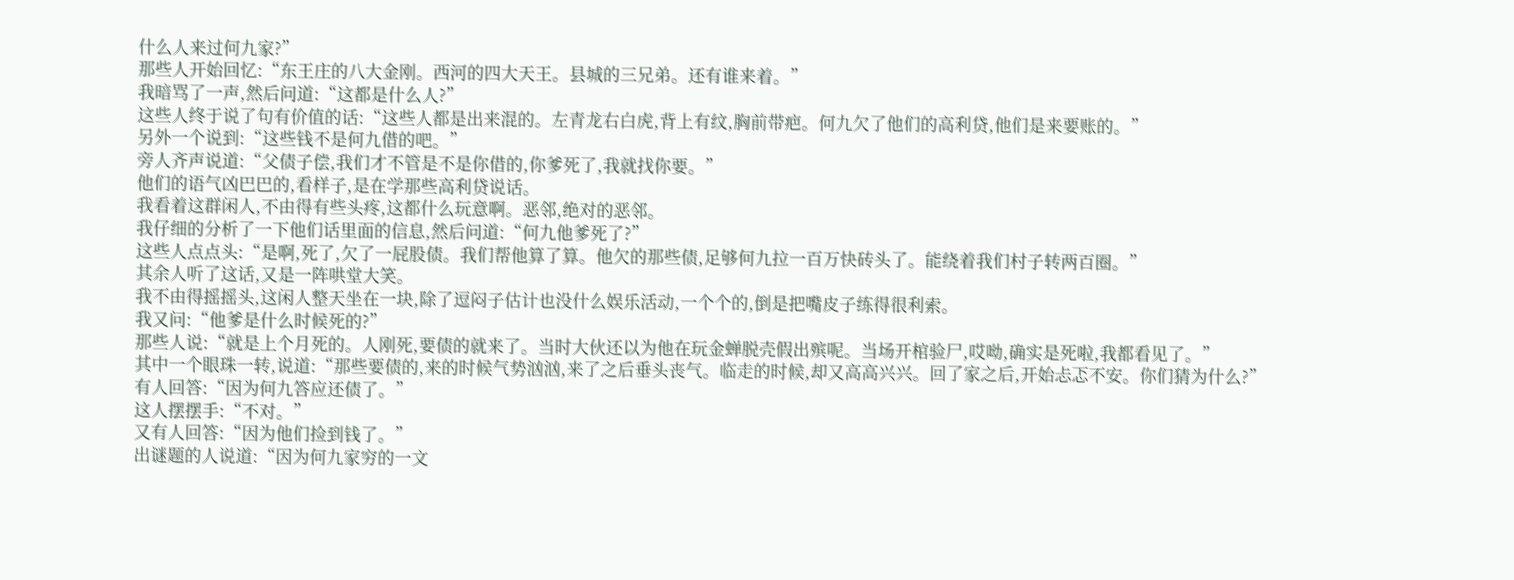什么人来过何九家?”
那些人开始回忆:“东王庄的八大金刚。西河的四大天王。县城的三兄弟。还有谁来着。”
我暗骂了一声,然后问道:“这都是什么人?”
这些人终于说了句有价值的话:“这些人都是出来混的。左青龙右白虎,背上有纹,胸前带疤。何九欠了他们的高利贷,他们是来要账的。”
另外一个说到:“这些钱不是何九借的吧。”
旁人齐声说道:“父债子偿,我们才不管是不是你借的,你爹死了,我就找你要。”
他们的语气凶巴巴的,看样子,是在学那些高利贷说话。
我看着这群闲人,不由得有些头疼,这都什么玩意啊。恶邻,绝对的恶邻。
我仔细的分析了一下他们话里面的信息,然后问道:“何九他爹死了?”
这些人点点头:“是啊,死了,欠了一屁股债。我们帮他算了算。他欠的那些债,足够何九拉一百万快砖头了。能绕着我们村子转两百圈。”
其余人听了这话,又是一阵哄堂大笑。
我不由得摇摇头,这闲人整天坐在一块,除了逗闷子估计也没什么娱乐活动,一个个的,倒是把嘴皮子练得很利索。
我又问:“他爹是什么时候死的?”
那些人说:“就是上个月死的。人刚死,要债的就来了。当时大伙还以为他在玩金蝉脱壳假出殡呢。当场开棺验尸,哎呦,确实是死啦,我都看见了。”
其中一个眼珠一转,说道:“那些要债的,来的时候气势汹汹,来了之后垂头丧气。临走的时候,却又高高兴兴。回了家之后,开始忐忑不安。你们猜为什么?”
有人回答:“因为何九答应还债了。”
这人摆摆手:“不对。”
又有人回答:“因为他们捡到钱了。”
出谜题的人说道:“因为何九家穷的一文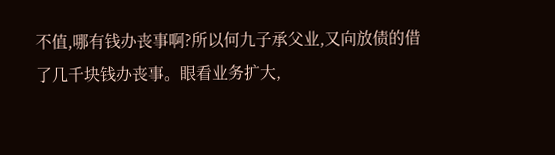不值,哪有钱办丧事啊?所以何九子承父业,又向放债的借了几千块钱办丧事。眼看业务扩大,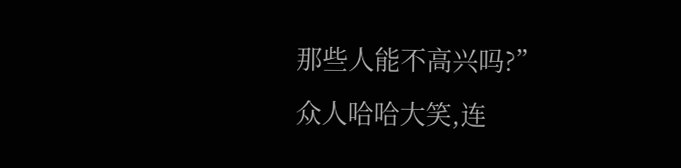那些人能不高兴吗?”
众人哈哈大笑,连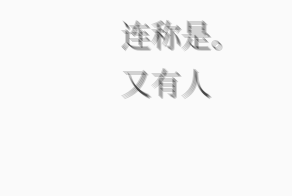连称是。
又有人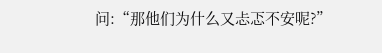问:“那他们为什么又忐忑不安呢?”